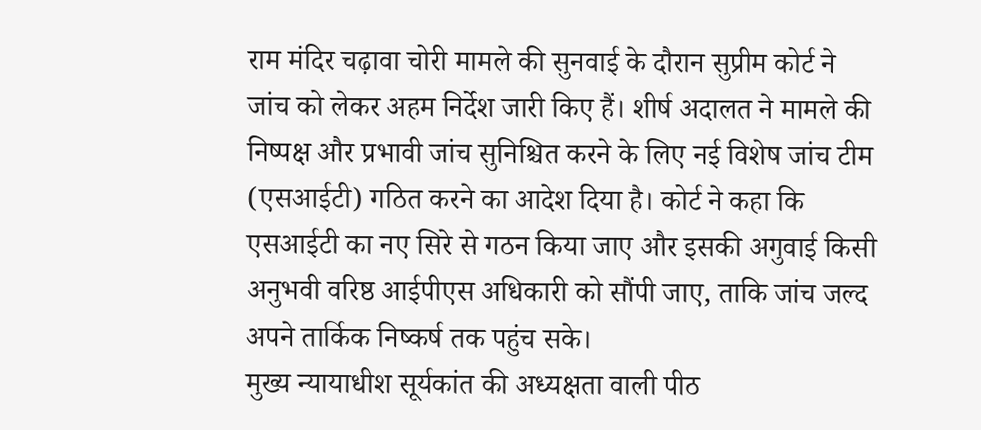राम मंदिर चढ़ावा चोरी मामले की सुनवाई के दौरान सुप्रीम कोर्ट ने जांच को लेकर अहम निर्देश जारी किए हैं। शीर्ष अदालत ने मामले की निष्पक्ष और प्रभावी जांच सुनिश्चित करने के लिए नई विशेष जांच टीम (एसआईटी) गठित करने का आदेश दिया है। कोर्ट ने कहा कि एसआईटी का नए सिरे से गठन किया जाए और इसकी अगुवाई किसी अनुभवी वरिष्ठ आईपीएस अधिकारी को सौंपी जाए, ताकि जांच जल्द अपने तार्किक निष्कर्ष तक पहुंच सके।
मुख्य न्यायाधीश सूर्यकांत की अध्यक्षता वाली पीठ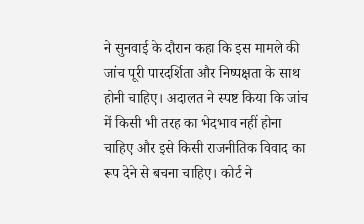ने सुनवाई के दौरान कहा कि इस मामले की जांच पूरी पारदर्शिता और निष्पक्षता के साथ होनी चाहिए। अदालत ने स्पष्ट किया कि जांच में किसी भी तरह का भेदभाव नहीं होना चाहिए और इसे किसी राजनीतिक विवाद का रूप देने से बचना चाहिए। कोर्ट ने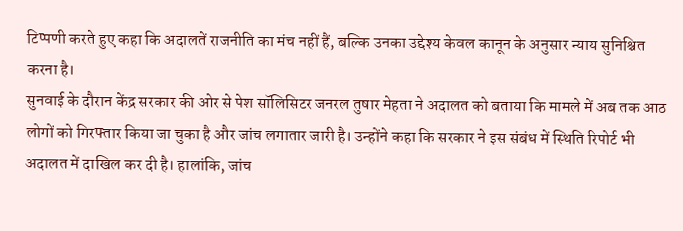टिप्पणी करते हुए कहा कि अदालतें राजनीति का मंच नहीं हैं, बल्कि उनका उद्देश्य केवल कानून के अनुसार न्याय सुनिश्चित करना है।
सुनवाई के दौरान केंद्र सरकार की ओर से पेश सॉलिसिटर जनरल तुषार मेहता ने अदालत को बताया कि मामले में अब तक आठ लोगों को गिरफ्तार किया जा चुका है और जांच लगातार जारी है। उन्होंने कहा कि सरकार ने इस संबंध में स्थिति रिपोर्ट भी अदालत में दाखिल कर दी है। हालांकि, जांच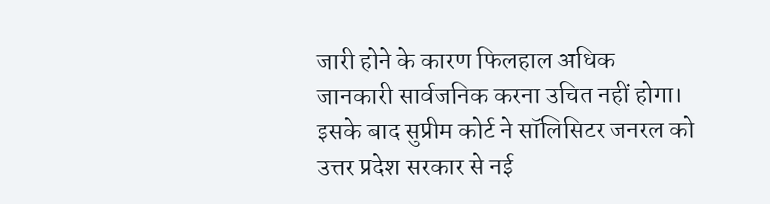जारी होने के कारण फिलहाल अधिक जानकारी सार्वजनिक करना उचित नहीं होगा।
इसके बाद सुप्रीम कोर्ट ने सॉलिसिटर जनरल को उत्तर प्रदेश सरकार से नई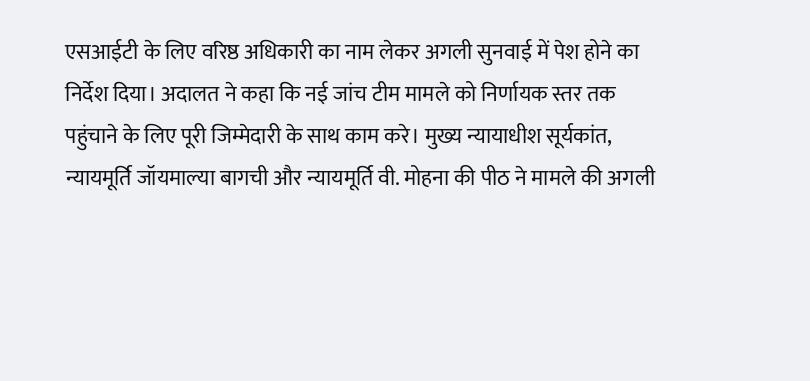एसआईटी के लिए वरिष्ठ अधिकारी का नाम लेकर अगली सुनवाई में पेश होने का निर्देश दिया। अदालत ने कहा कि नई जांच टीम मामले को निर्णायक स्तर तक पहुंचाने के लिए पूरी जिम्मेदारी के साथ काम करे। मुख्य न्यायाधीश सूर्यकांत, न्यायमूर्ति जॉयमाल्या बागची और न्यायमूर्ति वी. मोहना की पीठ ने मामले की अगली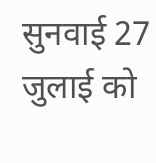सुनवाई 27 जुलाई को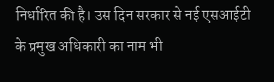निर्धारित की है। उस दिन सरकार से नई एसआईटी के प्रमुख अधिकारी का नाम भी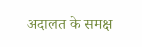अदालत के समक्ष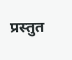प्रस्तुत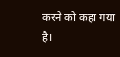करने को कहा गया है।